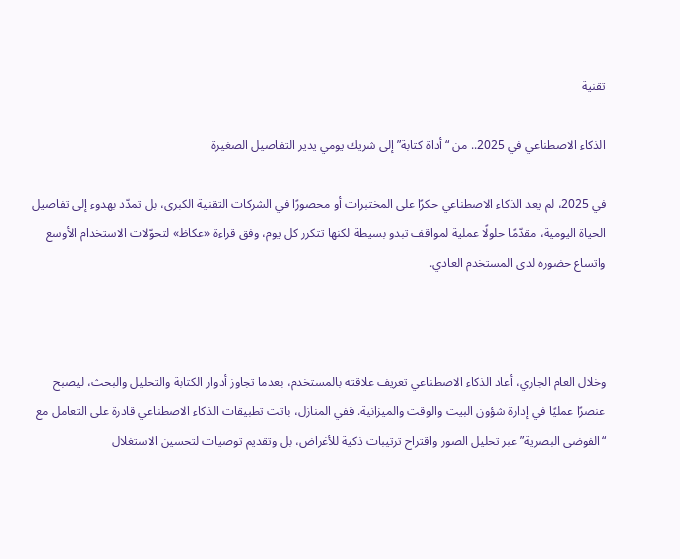تقنية

الذكاء الاصطناعي في 2025.. من “أداة كتابة” إلى شريك يومي يدير التفاصيل الصغيرة

في 2025، لم يعد الذكاء الاصطناعي حكرًا على المختبرات أو محصورًا في الشركات التقنية الكبرى، بل تمدّد بهدوء إلى تفاصيل الحياة اليومية، مقدّمًا حلولًا عملية لمواقف تبدو بسيطة لكنها تتكرر كل يوم، وفق قراءة «عكاظ» لتحوّلات الاستخدام الأوسع واتساع حضوره لدى المستخدم العادي.



وخلال العام الجاري، أعاد الذكاء الاصطناعي تعريف علاقته بالمستخدم، بعدما تجاوز أدوار الكتابة والتحليل والبحث، ليصبح عنصرًا عمليًا في إدارة شؤون البيت والوقت والميزانية. ففي المنازل، باتت تطبيقات الذكاء الاصطناعي قادرة على التعامل مع “الفوضى البصرية” عبر تحليل الصور واقتراح ترتيبات ذكية للأغراض، بل وتقديم توصيات لتحسين الاستغلال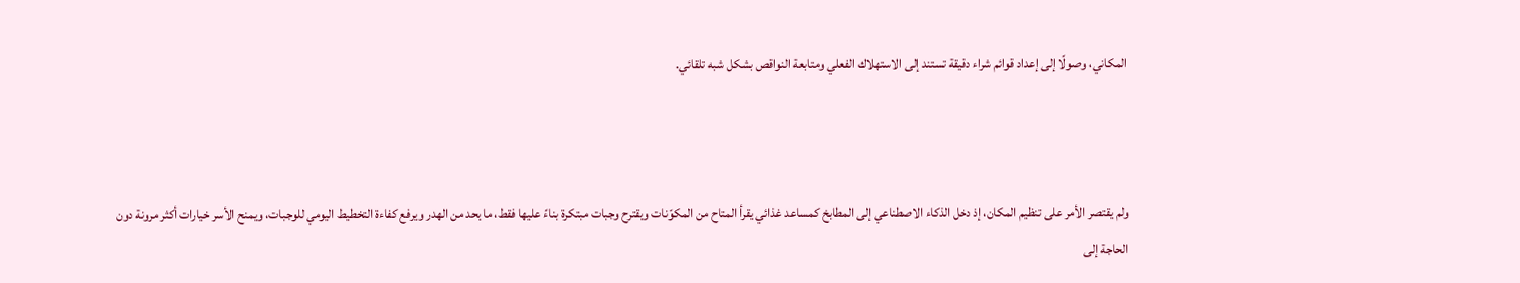المكاني، وصولًا إلى إعداد قوائم شراء دقيقة تستند إلى الاستهلاك الفعلي ومتابعة النواقص بشكل شبه تلقائي.



ولم يقتصر الأمر على تنظيم المكان، إذ دخل الذكاء الاصطناعي إلى المطابخ كمساعد غذائي يقرأ المتاح من المكوّنات ويقترح وجبات مبتكرة بناءً عليها فقط، ما يحد من الهدر ويرفع كفاءة التخطيط اليومي للوجبات، ويمنح الأسر خيارات أكثر مرونة دون الحاجة إلى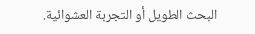البحث الطويل أو التجربة العشوائية.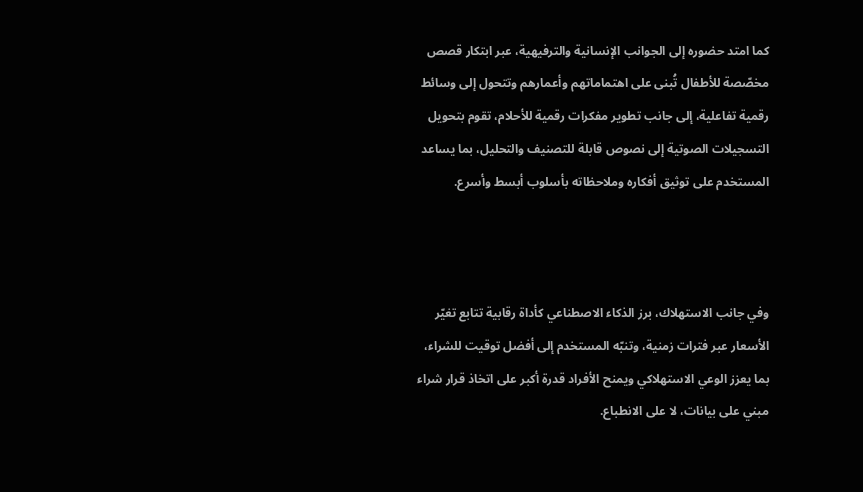كما امتد حضوره إلى الجوانب الإنسانية والترفيهية، عبر ابتكار قصص مخصّصة للأطفال تُبنى على اهتماماتهم وأعمارهم وتتحول إلى وسائط رقمية تفاعلية، إلى جانب تطوير مفكرات رقمية للأحلام، تقوم بتحويل التسجيلات الصوتية إلى نصوص قابلة للتصنيف والتحليل، بما يساعد المستخدم على توثيق أفكاره وملاحظاته بأسلوب أبسط وأسرع.



وفي جانب الاستهلاك، برز الذكاء الاصطناعي كأداة رقابية تتابع تغيّر الأسعار عبر فترات زمنية، وتنبّه المستخدم إلى أفضل توقيت للشراء، بما يعزز الوعي الاستهلاكي ويمنح الأفراد قدرة أكبر على اتخاذ قرار شراء مبني على بيانات، لا على الانطباع.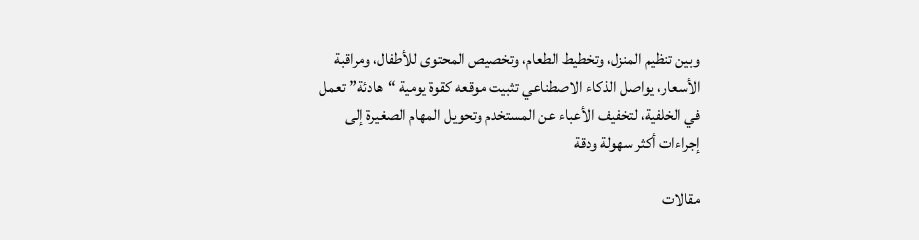وبين تنظيم المنزل، وتخطيط الطعام، وتخصيص المحتوى للأطفال، ومراقبة الأسعار، يواصل الذكاء الاصطناعي تثبيت موقعه كقوة يومية “هادئة” تعمل في الخلفية، لتخفيف الأعباء عن المستخدم وتحويل المهام الصغيرة إلى إجراءات أكثر سهولة ودقة

مقالات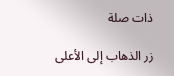ذات صلة

زر الذهاب إلى الأعلى